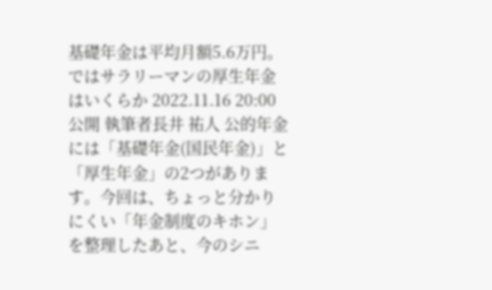基礎年金は平均月額5.6万円。ではサラリーマンの厚生年金はいくらか 2022.11.16 20:00 公開 執筆者長井 祐人 公的年金には「基礎年金(国民年金)」と「厚生年金」の2つがあります。今回は、ちょっと分かりにくい「年金制度のキホン」を整理したあと、今のシニ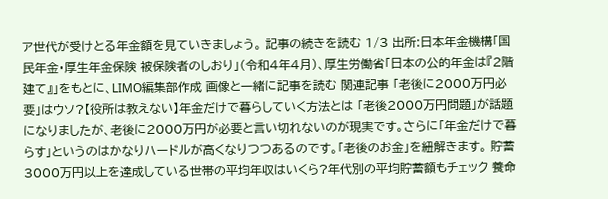ア世代が受けとる年金額を見ていきましょう。 記事の続きを読む 1/3 出所:日本年金機構「国民年金・厚生年金保険 被保険者のしおり」(令和4年4月)、厚生労働省「日本の公的年金は『2階建て』」をもとに、LIMO編集部作成 画像と一緒に記事を読む 関連記事 「老後に2000万円必要」はウソ?【役所は教えない】年金だけで暮らしていく方法とは 「老後2000万円問題」が話題になりましたが、老後に2000万円が必要と言い切れないのが現実です。さらに「年金だけで暮らす」というのはかなりハードルが高くなりつつあるのです。「老後のお金」を紐解きます。 貯蓄3000万円以上を達成している世帯の平均年収はいくら?年代別の平均貯蓄額もチェック 養命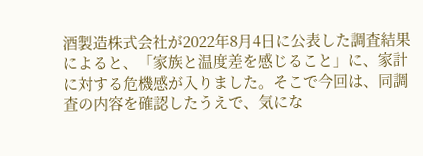酒製造株式会社が2022年8月4日に公表した調査結果によると、「家族と温度差を感じること」に、家計に対する危機感が入りました。そこで今回は、同調査の内容を確認したうえで、気にな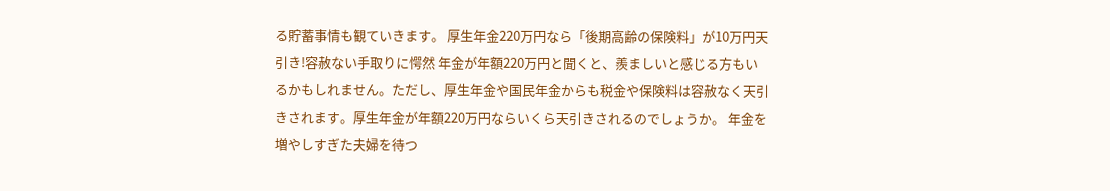る貯蓄事情も観ていきます。 厚生年金220万円なら「後期高齢の保険料」が10万円天引き!容赦ない手取りに愕然 年金が年額220万円と聞くと、羨ましいと感じる方もいるかもしれません。ただし、厚生年金や国民年金からも税金や保険料は容赦なく天引きされます。厚生年金が年額220万円ならいくら天引きされるのでしょうか。 年金を増やしすぎた夫婦を待つ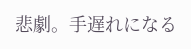悲劇。手遅れになる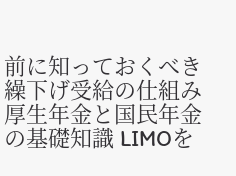前に知っておくべき繰下げ受給の仕組み 厚生年金と国民年金の基礎知識 LIMOを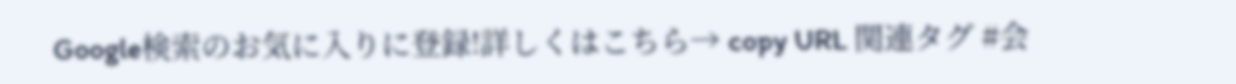Google検索のお気に入りに登録!詳しくはこちら→ copy URL 関連タグ #会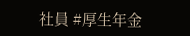社員 #厚生年金